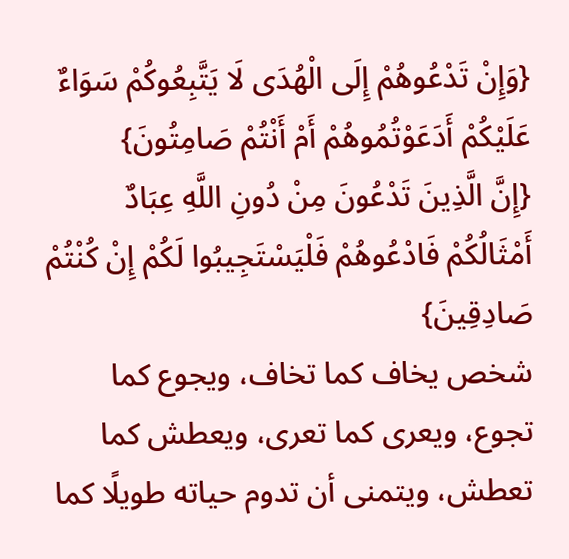{وَإِنْ تَدْعُوهُمْ إِلَى الْهُدَى لَا يَتَّبِعُوكُمْ سَوَاءٌ عَلَيْكُمْ أَدَعَوْتُمُوهُمْ أَمْ أَنْتُمْ صَامِتُونَ}
{إِنَّ الَّذِينَ تَدْعُونَ مِنْ دُونِ اللَّهِ عِبَادٌ أَمْثَالُكُمْ فَادْعُوهُمْ فَلْيَسْتَجِيبُوا لَكُمْ إِنْ كُنْتُمْ صَادِقِينَ}
شخص يخاف كما تخاف، ويجوع كما تجوع، ويعرى كما تعرى، ويعطش كما تعطش، ويتمنى أن تدوم حياته طويلًا كما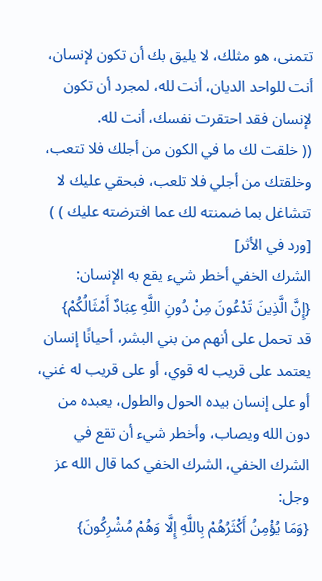تتمنى، هو مثلك، لا يليق بك أن تكون لإنسان، أنت للواحد الديان، أنت لله، لمجرد أن تكون لإنسان فقد احتقرت نفسك، أنت لله.
(( خلقت لك ما في الكون من أجلك فلا تتعب، وخلقتك من أجلي فلا تلعب، فبحقي عليك لا تتشاغل بما ضمنته لك عما افترضته عليك ) )
[ورد في الأثر]
الشرك الخفي أخطر شيء يقع به الإنسان:
{إِنَّ الَّذِينَ تَدْعُونَ مِنْ دُونِ اللَّهِ عِبَادٌ أَمْثَالُكُمْ}
قد تحمل على أنهم من بني البشر، أحيانًا إنسان يعتمد على قريب له قوي، أو على قريب له غني، أو على إنسان بيده الحول والطول، يعبده من دون الله ويصاب، وأخطر شيء أن تقع في الشرك الخفي، الشرك الخفي كما قال الله عز وجل:
{وَمَا يُؤْمِنُ أَكْثَرُهُمْ بِاللَّهِ إِلَّا وَهُمْ مُشْرِكُونَ}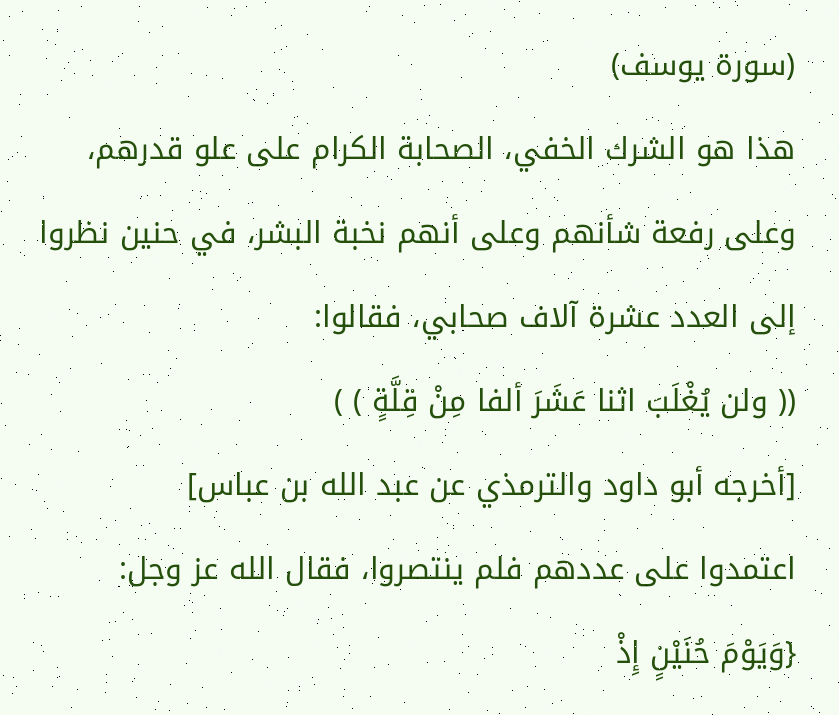(سورة يوسف)
هذا هو الشرك الخفي، الصحابة الكرام على علو قدرهم، وعلى رفعة شأنهم وعلى أنهم نخبة البشر، في حنين نظروا إلى العدد عشرة آلاف صحابي، فقالوا:
(( ولن يُغْلَبَ اثنا عَشَرَ ألفا مِنْ قِلَّةٍ ) )
[أخرجه أبو داود والترمذي عن عبد الله بن عباس]
اعتمدوا على عددهم فلم ينتصروا، فقال الله عز وجل:
{وَيَوْمَ حُنَيْنٍ إِذْ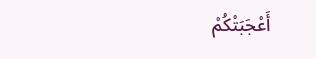أَعْجَبَتْكُمْ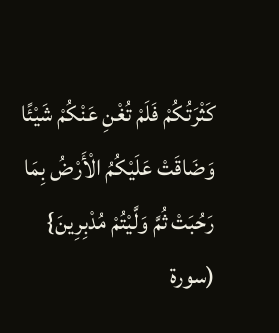كَثْرَتُكُمْ فَلَمْ تُغْنِ عَنْكُمْ شَيْئًا وَضَاقَتْ عَلَيْكُمُ الْأَرْضُ بِمَا رَحُبَتْ ثُمَّ وَلَّيْتُمْ مُدْبِرِينَ}
(سورة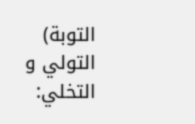التوبة)
التولي و التخلي: